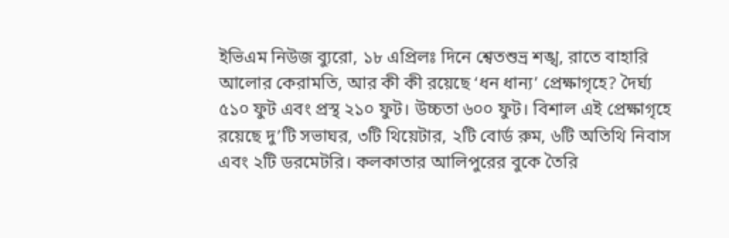ইভিএম নিউজ ব্যুরো, ১৮ এপ্রিলঃ দিনে শ্বেতশুভ্র শঙ্খ, রাতে বাহারি আলোর কেরামতি, আর কী কী রয়েছে ‘ধন ধান্য’ প্রেক্ষাগৃহে? দৈর্ঘ্য ৫১০ ফুট এবং প্রস্থ ২১০ ফুট। উচ্চতা ৬০০ ফুট। বিশাল এই প্রেক্ষাগৃহে রয়েছে দু’টি সভাঘর, ৩টি থিয়েটার, ২টি বোর্ড রুম, ৬টি অতিথি নিবাস এবং ২টি ডরমেটরি। কলকাতার আলিপুরের বুকে তৈরি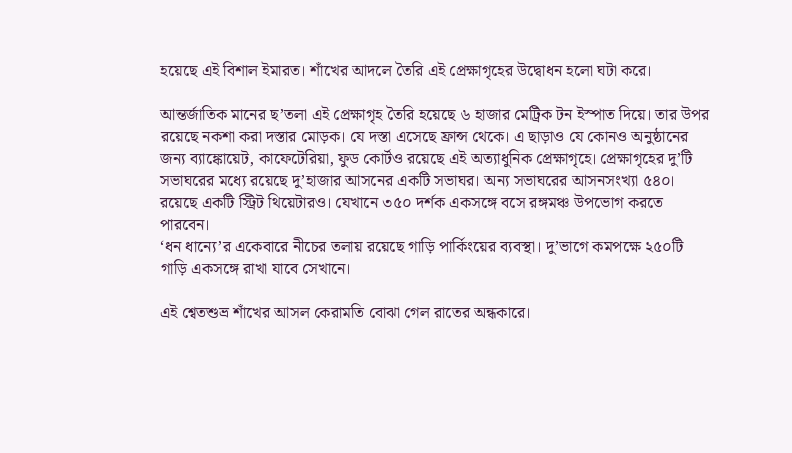হয়েছে এই বিশাল ইমারত। শাঁখের আদলে তৈরি এই প্রেক্ষাগৃহের উদ্বোধন হলো ঘটা করে।

আন্তর্জাতিক মানের ছ’তলা এই প্রেক্ষাগৃহ তৈরি হয়েছে ৬ হাজার মেট্রিক টন ইস্পাত দিয়ে। তার উপর রয়েছে নকশা করা দস্তার মোড়ক। যে দস্তা এসেছে ফ্রান্স থেকে। এ ছাড়াও যে কোনও অনুষ্ঠানের জন্য ব্যাঙ্কোয়েট, কাফেটেরিয়া, ফুড কোর্টও রয়েছে এই অত্যাধুনিক প্রেক্ষাগৃহে। প্রেক্ষাগৃহের দু’টি সভাঘরের মধ্যে রয়েছে দু’হাজার আসনের একটি সভাঘর। অন্য সভাঘরের আসনসংখ্যা ৫৪০। রয়েছে একটি স্ট্রিট থিয়েটারও। যেখানে ৩৫০ দর্শক একসঙ্গে বসে রঙ্গমঞ্চ উপভোগ করতে পারবেন।
‘ধন ধান্যে’র একেবারে নীচের তলায় রয়েছে গাড়ি পার্কিংয়ের ব্যবস্থা। দু’ভাগে কমপক্ষে ২৫০টি গাড়ি একসঙ্গে রাখা যাবে সেখানে।

এই শ্বেতশুভ্র শাঁখের আসল কেরামতি বোঝা গেল রাতের অন্ধকারে।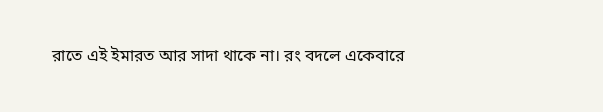রাতে এই ইমারত আর সাদা থাকে না। রং বদলে একেবারে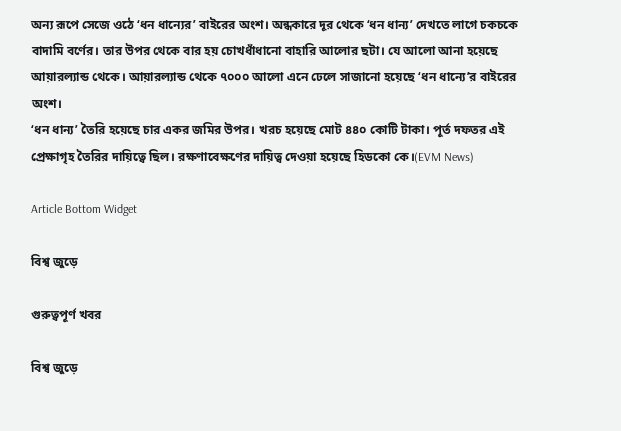অন্য রূপে সেজে ওঠে ‘ধন ধান্যের’ বাইরের অংশ। অন্ধকারে দূর থেকে ‘ধন ধান্য’ দেখতে লাগে চকচকে বাদামি বর্ণের। তার উপর থেকে বার হয় চোখধাঁধানো বাহারি আলোর ছটা। যে আলো আনা হয়েছে আয়ারল্যান্ড থেকে। আয়ারল্যান্ড থেকে ৭০০০ আলো এনে ঢেলে সাজানো হয়েছে ‘ধন ধান্যে’র বাইরের অংশ।
‘ধন ধান্য’ তৈরি হয়েছে চার একর জমির উপর। খরচ হয়েছে মোট ৪৪০ কোটি টাকা। পূর্ত দফতর এই প্রেক্ষাগৃহ তৈরির দায়িত্বে ছিল। রক্ষণাবেক্ষণের দায়িত্ব দেওয়া হয়েছে হিডকো কে।(EVM News)

Article Bottom Widget

বিশ্ব জুড়ে

গুরুত্বপূর্ণ খবর

বিশ্ব জুড়ে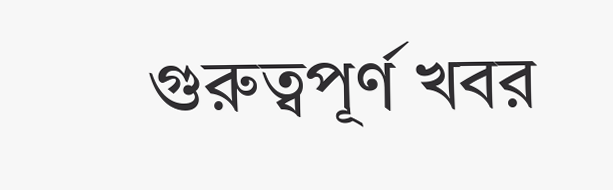গুরুত্বপূর্ণ খবর